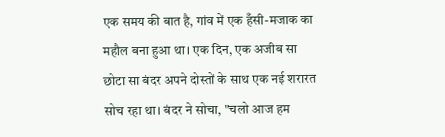एक समय की बात है, गांव में एक हँसी-मजाक का महौल बना हुआ था। एक दिन, एक अजीब सा छोटा सा बंदर अपने दोस्तों के साथ एक नई शरारत सोच रहा था। बंदर ने सोचा, "चलो आज हम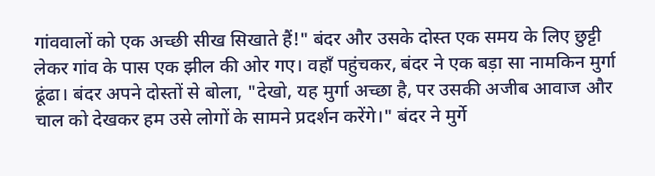गांववालों को एक अच्छी सीख सिखाते हैं!" बंदर और उसके दोस्त एक समय के लिए छुट्टी लेकर गांव के पास एक झील की ओर गए। वहाँ पहुंचकर, बंदर ने एक बड़ा सा नामकिन मुर्गा ढूंढा। बंदर अपने दोस्तों से बोला, "देखो, यह मुर्गा अच्छा है, पर उसकी अजीब आवाज और चाल को देखकर हम उसे लोगों के सामने प्रदर्शन करेंगे।" बंदर ने मुर्गे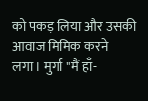को पकड़ लिया और उसकी आवाज मिमिक करने लगा। मुर्गा "मैं हाँ-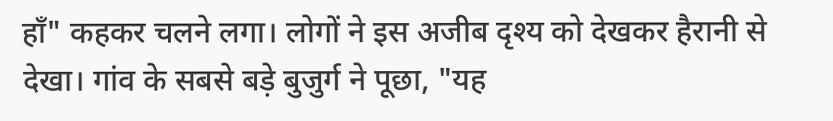हाँ" कहकर चलने लगा। लोगों ने इस अजीब दृश्य को देखकर हैरानी से देखा। गांव के सबसे बड़े बुजुर्ग ने पूछा, "यह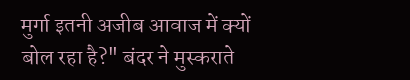मुर्गा इतनी अजीब आवाज में क्यों बोल रहा है?" बंदर ने मुस्कराते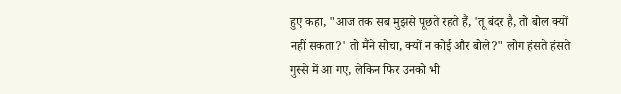हुए कहा, "आज तक सब मुझसे पूछते रहते हैं, 'तू बंदर है, तो बोल क्यों नहीं सकता?' तो मैंने सोचा, क्यों न कोई और बोले?" लोग हंसते हंसते गुस्से में आ गए, लेकिन फिर उनको भी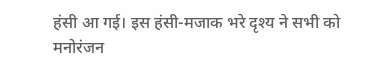हंसी आ गई। इस हंसी-मजाक भरे दृश्य ने सभी को मनोरंजन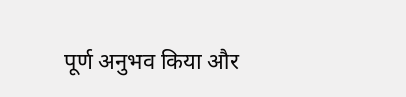पूर्ण अनुभव किया और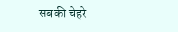सबकी चेहरे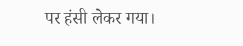पर हंसी लेकर गया।